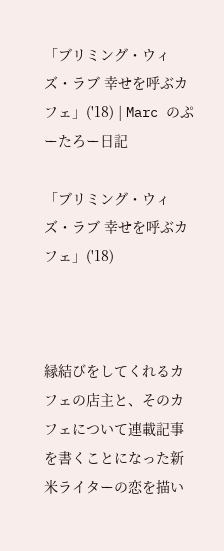「ブリミング・ウィズ・ラブ 幸せを呼ぶカフェ」('18) | Marc のぷーたろー日記

「ブリミング・ウィズ・ラブ 幸せを呼ぶカフェ」('18)



縁結びをしてくれるカフェの店主と、そのカフェについて連載記事を書くことになった新米ライターの恋を描い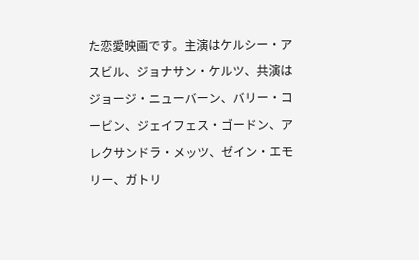た恋愛映画です。主演はケルシー・アスビル、ジョナサン・ケルツ、共演はジョージ・ニューバーン、バリー・コービン、ジェイフェス・ゴードン、アレクサンドラ・メッツ、ゼイン・エモリー、ガトリ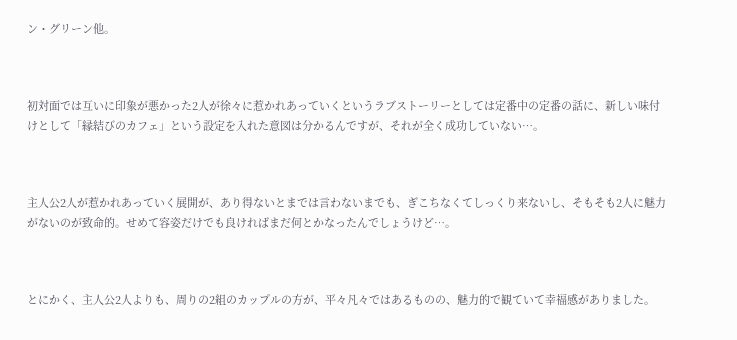ン・グリーン他。



初対面では互いに印象が悪かった2人が徐々に惹かれあっていくというラブストーリーとしては定番中の定番の話に、新しい味付けとして「縁結びのカフェ」という設定を入れた意図は分かるんですが、それが全く成功していない…。



主人公2人が惹かれあっていく展開が、あり得ないとまでは言わないまでも、ぎこちなくてしっくり来ないし、そもそも2人に魅力がないのが致命的。せめて容姿だけでも良ければまだ何とかなったんでしょうけど…。



とにかく、主人公2人よりも、周りの2組のカップルの方が、平々凡々ではあるものの、魅力的で観ていて幸福感がありました。